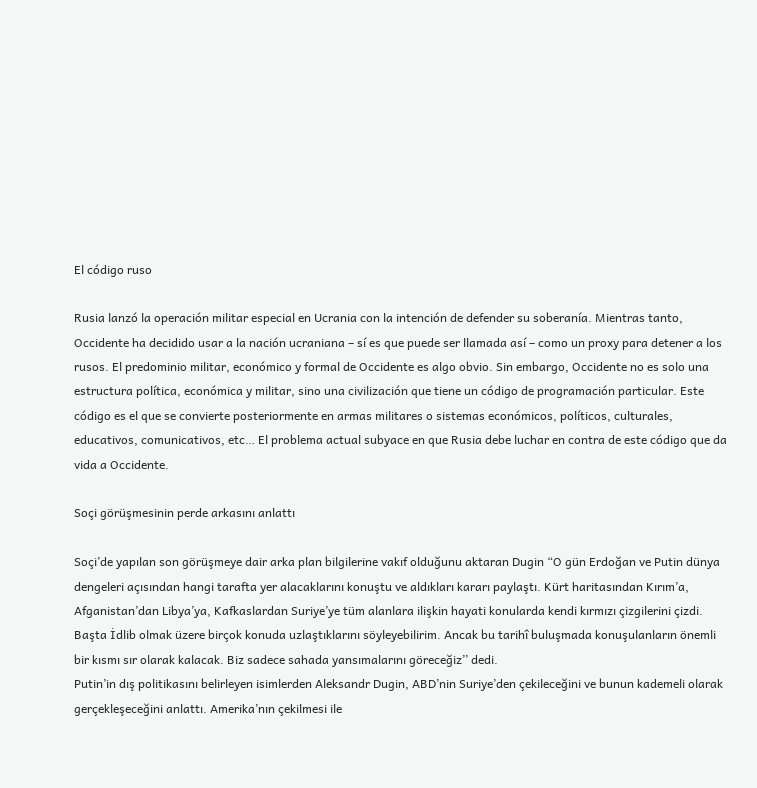El código ruso

Rusia lanzó la operación militar especial en Ucrania con la intención de defender su soberanía. Mientras tanto, Occidente ha decidido usar a la nación ucraniana – sí es que puede ser llamada así – como un proxy para detener a los rusos. El predominio militar, económico y formal de Occidente es algo obvio. Sin embargo, Occidente no es solo una estructura política, económica y militar, sino una civilización que tiene un código de programación particular. Este código es el que se convierte posteriormente en armas militares o sistemas económicos, políticos, culturales, educativos, comunicativos, etc… El problema actual subyace en que Rusia debe luchar en contra de este código que da vida a Occidente.

Soçi görüşmesinin perde arkasını anlattı

Soçi’de yapılan son görüşmeye dair arka plan bilgilerine vakıf olduğunu aktaran Dugin “O gün Erdoğan ve Putin dünya dengeleri açısından hangi tarafta yer alacaklarını konuştu ve aldıkları kararı paylaştı. Kürt haritasından Kırım’a, Afganistan’dan Libya’ya, Kafkaslardan Suriye’ye tüm alanlara ilişkin hayati konularda kendi kırmızı çizgilerini çizdi. Başta İdlib olmak üzere birçok konuda uzlaştıklarını söyleyebilirim. Ancak bu tarihî buluşmada konuşulanların önemli bir kısmı sır olarak kalacak. Biz sadece sahada yansımalarını göreceğiz’’ dedi.
Putin’in dış politikasını belirleyen isimlerden Aleksandr Dugin, ABD’nin Suriye’den çekileceğini ve bunun kademeli olarak gerçekleşeceğini anlattı. Amerika’nın çekilmesi ile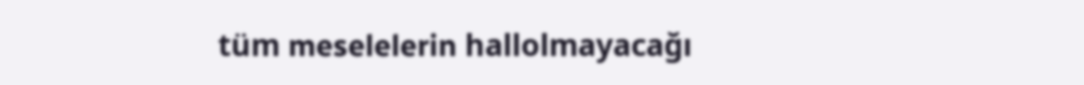tüm meselelerin hallolmayacağı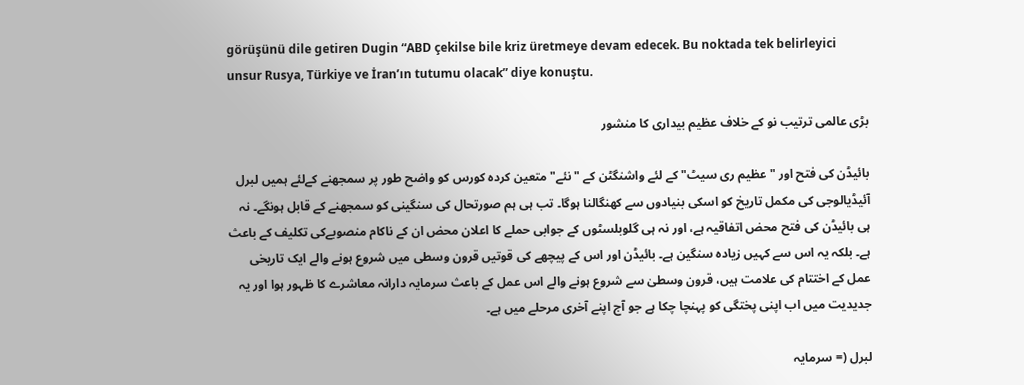görüşünü dile getiren Dugin “ABD çekilse bile kriz üretmeye devam edecek. Bu noktada tek belirleyici unsur Rusya, Türkiye ve İran’ın tutumu olacak” diye konuştu.

بڑی عالمی ترتیب نو کے خلاف عظیم بیداری کا منشور

بائیڈن کی فتح اور "عظیم ری سیٹ" کے لئے واشنگٹن کے "نئے" متعین کردہ کورس کو واضح طور پر سمجھنے کےلئے ہمیں لبرل آئیڈیالوجی کی مکمل تاریخ کو اسکی بنیادوں سے کھنگالنا ہوگا۔ تب ہی ہم صورتحال کی سنگینی کو سمجھنے کے قابل ہونگے۔ نہ ہی بائیڈن کی فتح محض اتفاقیہ ہے، اور نہ ہی گلوبلسٹوں کے جوابی حملے کا اعلان محض ان کے ناکام منصوبےکی تکلیف کے باعث ہے۔ بلکہ یہ اس سے کہیں زیادہ سنگین ہے۔ بائیڈن اور اس کے پیچھے کی قوتیں قرون وسطی میں شروع ہونے والے ایک تاریخی عمل کے اختتام کی علامت ہیں، قرون وسطیٰ سے شروع ہونے والے اس عمل کے باعث سرمایہ دارانہ معاشرے کا ظہور ہوا اور یہ جدیدیت میں اب اپنی پختگی کو پہنچا چکا ہے جو آج اپنے آخری مرحلے میں ہے۔

لبرل (= سرمایہ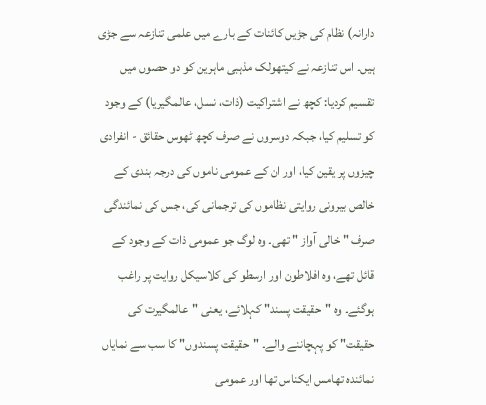دارانہ) نظام کی جڑیں کائنات کے بارے میں علمی تنازعہ سے جڑی ہیں۔ اس تنازعہ نے کیتھولک مذہبی ماہرین کو دو حصوں میں تقسیم کردیا: کچھ نے اشتراکیت (ذات، نسل، عالمگیریا) کے وجود کو تسلیم کیا، جبکہ دوسروں نے صرف کچھ ٹھوس حقائق - انفرادی چیزوں پر یقین کیا، اور ان کے عمومی ناموں کی درجہ بندی کے خالص بیرونی روایتی نظاموں کی ترجمانی کی، جس کی نمائندگی صرف " خالی آواز " تھی۔ وہ لوگ جو عمومی ذات کے وجود کے قائل تھے، وہ افلاطون اور ارسطو کی کلاسیکل روایت پر راغب ہوگئے۔ وہ "حقیقت پسند" کہلائے، یعنی "عالمگیرت کی حقیقت" کو پہچاننے والے۔ "حقیقت پسندوں" کا سب سے نمایاں نمائندہ تھامس ایکناس تھا اور عمومی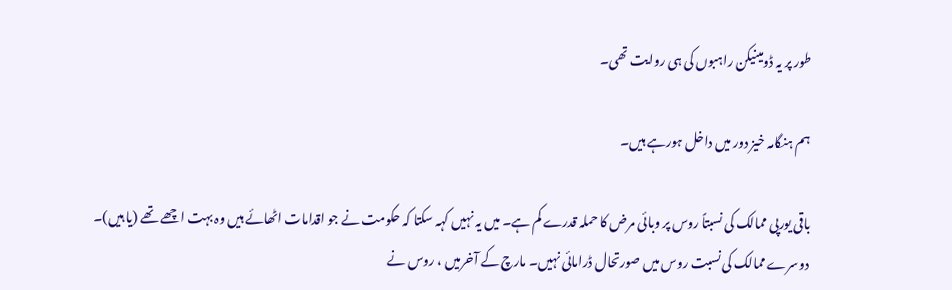طور پر یہ ڈومینیکن راہبوں کی ہی روایت تھی۔

ہم ہنگامہ خیز دور میں داخل ہورہے ہیں۔

باقی یورپی ممالک کی نسبتاً روس پر وبائی مرض کا حملہ قدرے کم ہے۔ میں یہ نہیں کہہ سکتا کہ حکومت نے جو اقدامات اٹھائے ہیں وہ بہت اچھے تھے (یا ہیں)۔ دوسرے ممالک کی نسبت روس میں صورتحال ڈرامائی نہیں۔ مارچ کے آخرمیں ، روس نے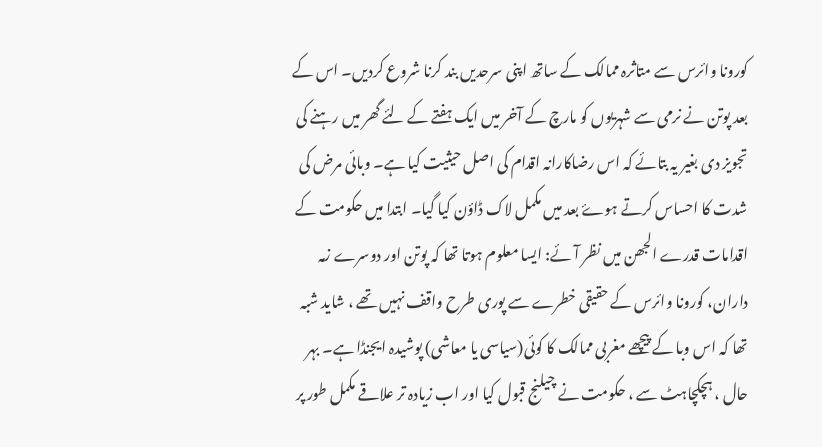کورونا وائرس سے متاثرہ ممالک کے ساتھ اپنی سرحدیں بند کرنا شروع کردیں۔ اس کے بعد پوتن نے نرمی سے شہریوں کو مارچ کے آخر میں ایک ہفتے کے لئے گھر میں رہنے کی تجویز دی بغیر یہ بتائے کہ اس رضاکارانہ اقدام کی اصل حیثیت کیا ہے۔ وبائی مرض کی شدت کا احساس کرتے ہوۓ بعد میں مکمل لاک ڈاؤن کیا گیا۔ ابتدا میں حکومت کے اقدامات قدرے الجھن میں نظر آئے: ایسا معلوم ہوتا تھا کہ پوتن اور دوسرے زمہ داران، کورونا وائرس کے حقیقی خطرے سے پوری طرح واقف نہیں تھے ، شاید شبہ تھا کہ اس وبا کے پیچھے مغربی ممالک کا کوئی(سیاسی یا معاشی) پوشیدہ ایجنڈا ہے۔ بہر حال ، ہچکچاہٹ سے ، حکومت نے چیلنج قبول کیا اور اب زیادہ تر علاقے مکمل طور پر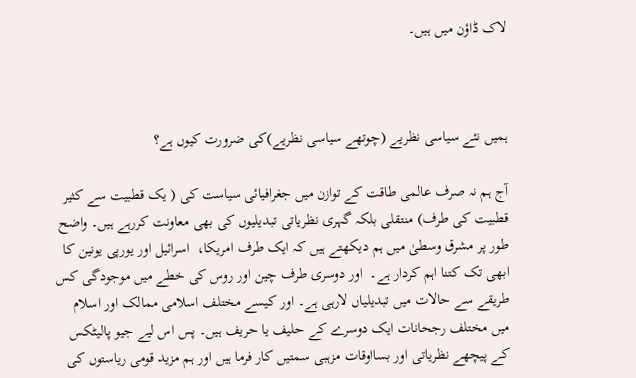لاک ڈاؤن میں ہیں۔



ہمیں نئے سیاسی نظریے (چوتھے سیاسی نظریے)کی ضرورت کیوں ہے؟

آج ہم نہ صرف عالمی طاقت کے توازن میں جغرافیائی سیاست کی ( یک قطبیت سے کثیر قطبیت کی طرف) منتقلی بلکہ گہری نظریاتی تبدیلیوں کی بھی معاونت کررہے ہیں۔ واضح طور پر مشرق وسطیٰ میں ہم دیکھتے ہیں کہ ایک طرف امریکا،  اسرائیل اور یورپی یونین کا ابھی تک کتنا اہم کردار ہے۔  اور دوسری طرف چین اور روس کی خطے میں موجودگی کس طریقے سے حالات میں تبدیلیاں لارہی ہے۔ اور کیسے مختلف اسلامی ممالک اور اسلام میں مختلف رجحانات ایک دوسرے کے حلیف یا حریف ہیں۔ پس اس لیے جیو پالیٹکس کے پیچھے نظریاتی اور بسااوقات مزہبی سمتیں کار فرما ہیں اور ہم مزید قومی ریاستوں کی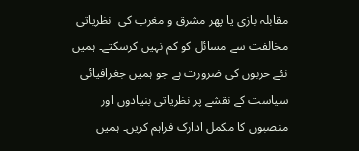مقابلہ بازی یا پھر مشرق و مغرب کی  نظریاتی مخالفت سے مسائل کو کم نہیں کرسکتے۔ ہمیں نئے حربوں کی ضرورت ہے جو ہمیں جغرافیائی سیاست کے نقشے پر نظریاتی بنیادوں اور منصبوں کا مکمل ادارک فراہم کریں۔ ہمیں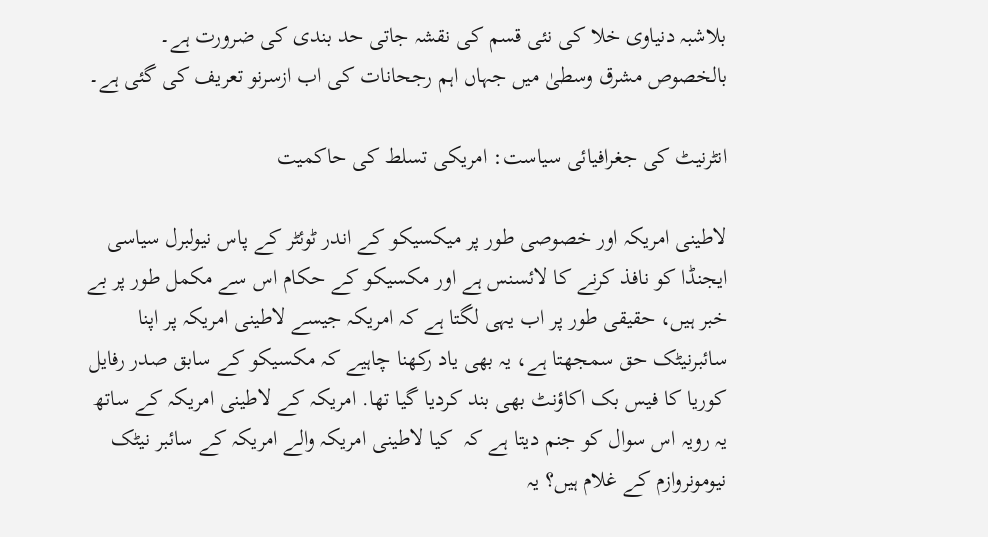بلاشبہ دنیاوی خلا کی نئی قسم کی نقشہ جاتی حد بندی کی ضرورت ہے۔ بالخصوص مشرق وسطیٰ میں جہاں اہم رجحانات کی اب ازسرنو تعریف کی گئی ہے۔

انٹرنیٹ کی جغرافیائی سیاست: امریکی تسلط کی حاکمیت

لاطینی امریکہ اور خصوصی طور پر میکسیکو کے اندر ٹوئٹر کے پاس نیولبرل سیاسی ایجنڈا کو نافذ کرنے کا لائسنس ہے اور مکسیکو کے حکام اس سے مکمل طور پر بے خبر ہیں، حقیقی طور پر اب یہی لگتا ہے کہ امریکہ جیسے لاطینی امریکہ پر اپنا سائبرنیٹک حق سمجھتا ہے، یہ بھی یاد رکھنا چاہیے کہ مکسیکو کے سابق صدر رفایل کوریا کا فیس بک اکاؤنٹ بھی بند کردیا گیا تھا. امریکہ کے لاطینی امریکہ کے ساتھ یہ رویہ اس سوال کو جنم دیتا ہے کہ  کیا لاطینی امریکہ والے امریکہ کے سائبر نیٹک نیومونروازم کے غلام ہیں؟ یہ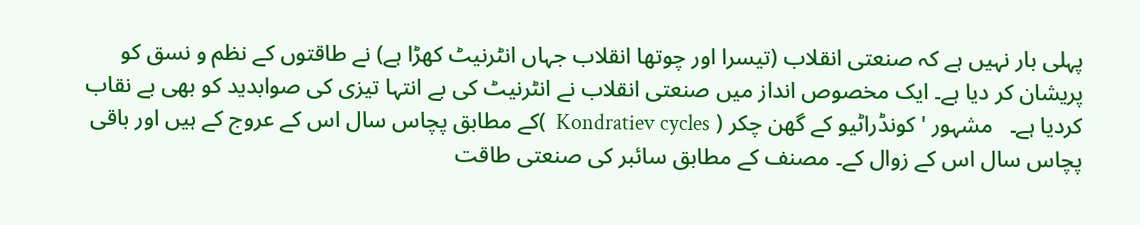پہلی بار نہیں ہے کہ صنعتی انقلاب (تیسرا اور چوتھا انقلاب جہاں انٹرنیٹ کھڑا ہے) نے طاقتوں کے نظم و نسق کو پریشان کر دیا ہے۔ ایک مخصوص انداز میں صنعتی انقلاب نے انٹرنیٹ کی بے انتہا تیزی کی صوابدید کو بھی بے نقاب کردیا ہے۔   مشہور 'کونڈراٹیو کے گھن چکر ( Kondratiev cycles  )کے مطابق پچاس سال اس کے عروج کے ہیں اور باقی پچاس سال اس کے زوال کے۔ مصنف کے مطابق سائبر کی صنعتی طاقت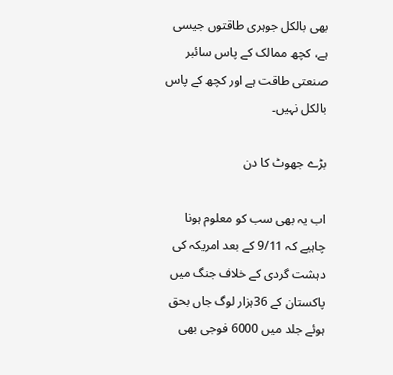بھی بالکل جوہری طاقتوں جیسی ہے، کچھ ممالک کے پاس سائبر صنعتی طاقت ہے اور کچھ کے پاس بالکل نہیں۔

بڑے جھوٹ کا دن

اب یہ بھی سب کو معلوم ہونا چاہیے کہ 9/11 کے بعد امریکہ کی دہشت گردی کے خلاف جنگ میں پاکستان کے 36ہزار لوگ جاں بحق ہوئے جلد میں 6000 فوجی بھی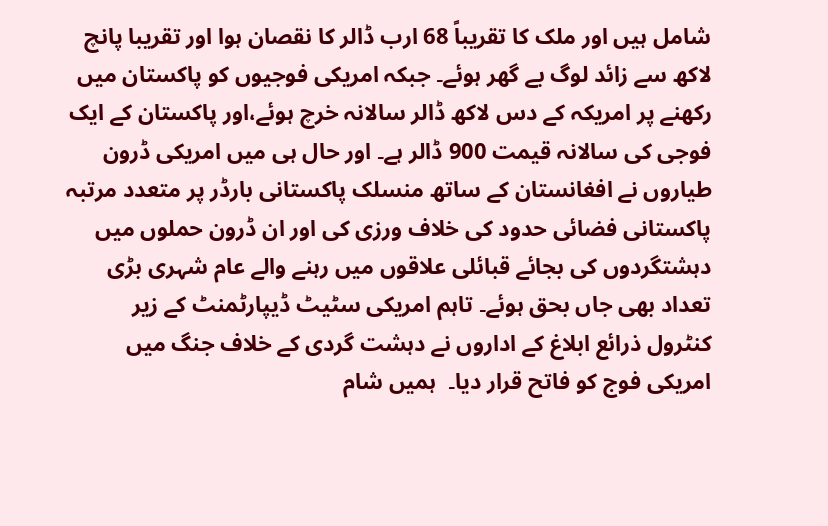شامل ہیں اور ملک کا تقریباً 68 ارب ڈالر کا نقصان ہوا اور تقریبا پانچ لاکھ سے زائد لوگ بے گھر ہوئے۔ جبکہ امریکی فوجیوں کو پاکستان میں رکھنے پر امریکہ کے دس لاکھ ڈالر سالانہ خرچ ہوئے،اور پاکستان کے ایک فوجی کی سالانہ قیمت 900 ڈالر ہے۔ اور حال ہی میں امریکی ڈرون طیاروں نے افغانستان کے ساتھ منسلک پاکستانی بارڈر پر متعدد مرتبہ پاکستانی فضائی حدود کی خلاف ورزی کی اور ان ڈرون حملوں میں دہشتگردوں کی بجائے قبائلی علاقوں میں رہنے والے عام شہری بڑی تعداد بھی جاں بحق ہوئے۔ تاہم امریکی سٹیٹ ڈیپارٹمنٹ کے زیر کنٹرول ذرائع ابلاغ کے اداروں نے دہشت گردی کے خلاف جنگ میں امریکی فوج کو فاتح قرار دیا۔  ہمیں شام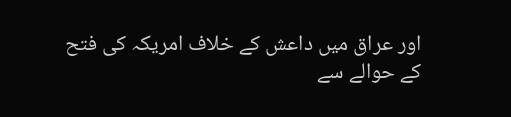اور عراق میں داعش کے خلاف امریکہ کی فتح کے حوالے سے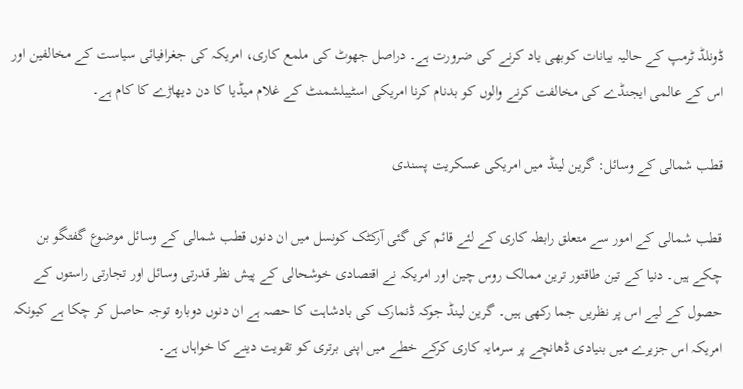ڈونلڈ ٹرمپ کے حالیہ بیانات کوبھی یاد کرنے کی ضرورت ہے۔ دراصل جھوٹ کی ملمع کاری، امریکہ کی جغرافیائی سیاست کے مخالفین اور اس کے عالمی ایجنڈے کی مخالفت کرنے والوں کو بدنام کرنا امریکی اسٹیبلشمنٹ کے غلام میڈیا کا دن دیھاڑے کا کام ہے۔

قطب شمالی کے وسائل: گرین لینڈ میں امریکی عسکریت پسندی

قطب شمالی کے امور سے متعلق رابطہ کاری کے لئے قائم کی گئی آرکٹک کونسل میں ان دنوں قطب شمالی کے وسائل موضوع گفتگو بن چکے ہیں۔ دنیا کے تین طاقتور ترین ممالک روس چین اور امریکہ نے اقتصادی خوشحالی کے پیش نظر قدرتی وسائل اور تجارتی راستوں کے حصول کے لیے اس پر نظریں جما رکھی ہیں۔ گرین لینڈ جوکہ ڈنمارک کی بادشاہت کا حصہ ہے ان دنوں دوبارہ توجہ حاصل کر چکا ہے کیونکہ امریکہ اس جزیرے میں بنیادی ڈھانچے پر سرمایہ کاری کرکے خطے میں اپنی برتری کو تقویت دینے کا خواہاں ہے۔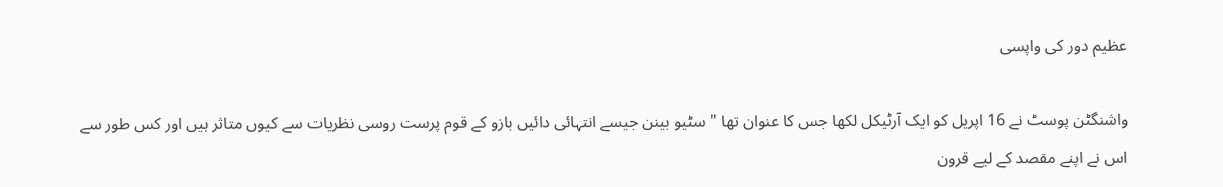عظیم دور کی واپسی

واشنگٹن پوسٹ نے 16 اپریل کو ایک آرٹیکل لکھا جس کا عنوان تھا " سٹیو بینن جیسے انتہائی دائیں بازو کے قوم پرست روسی نظریات سے کیوں متاثر ہیں اور کس طور سے اس نے اپنے مقصد کے لیے قرون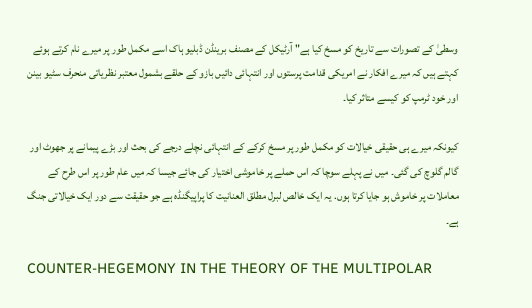وسطیٰ کے تصورات سے تاریخ کو مسخ کیا ہے" آرٹیکل کے مصنف برینڈن ڈبلیو ہاک اسے مکمل طور پر میرے نام کرتے ہوئے کہتے ہیں کہ میرے افکار نے امریکی قدامت پرستوں اور انتہائی دائیں بازو کے حلقے بشمول معتبر نظریاتی منحرف سٹیو بینن اور خود ٹرمپ کو کیسے متاثر کیا۔

کیونکہ میرے ہی حقیقی خیالات کو مکمل طور پر مسخ کرکے کے انتہائی نچلے درجے کی بحث اور بڑے پیمانے پر جھوٹ اور گالم گلوچ کی گئی۔ میں نے پہلے سوچا کہ اس حملے پر خاموشی اختیار کی جائے جیسا کہ میں عام طور پر اس طرح کے معاملات پر خاموش ہو جایا کرتا ہوں. یہ ایک خالص لبرل مطلق العنانیت کا پراپیگنڈہ ہے جو حقیقت سے دور ایک خیالاتی جنگ ہے۔

COUNTER-HEGEMONY IN THE THEORY OF THE MULTIPOLAR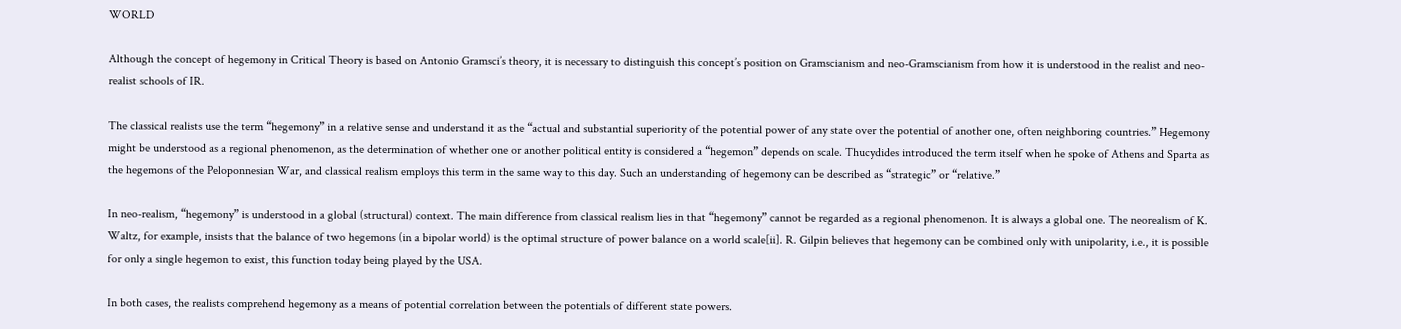WORLD

Although the concept of hegemony in Critical Theory is based on Antonio Gramsci’s theory, it is necessary to distinguish this concept’s position on Gramscianism and neo-Gramscianism from how it is understood in the realist and neo-realist schools of IR.

The classical realists use the term “hegemony” in a relative sense and understand it as the “actual and substantial superiority of the potential power of any state over the potential of another one, often neighboring countries.” Hegemony might be understood as a regional phenomenon, as the determination of whether one or another political entity is considered a “hegemon” depends on scale. Thucydides introduced the term itself when he spoke of Athens and Sparta as the hegemons of the Peloponnesian War, and classical realism employs this term in the same way to this day. Such an understanding of hegemony can be described as “strategic” or “relative.”

In neo-realism, “hegemony” is understood in a global (structural) context. The main difference from classical realism lies in that “hegemony” cannot be regarded as a regional phenomenon. It is always a global one. The neorealism of K. Waltz, for example, insists that the balance of two hegemons (in a bipolar world) is the optimal structure of power balance on a world scale[ii]. R. Gilpin believes that hegemony can be combined only with unipolarity, i.e., it is possible for only a single hegemon to exist, this function today being played by the USA.

In both cases, the realists comprehend hegemony as a means of potential correlation between the potentials of different state powers.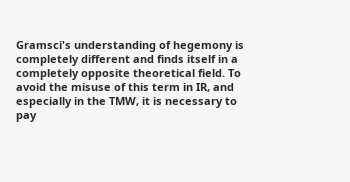Gramsci's understanding of hegemony is completely different and finds itself in a completely opposite theoretical field. To avoid the misuse of this term in IR, and especially in the TMW, it is necessary to pay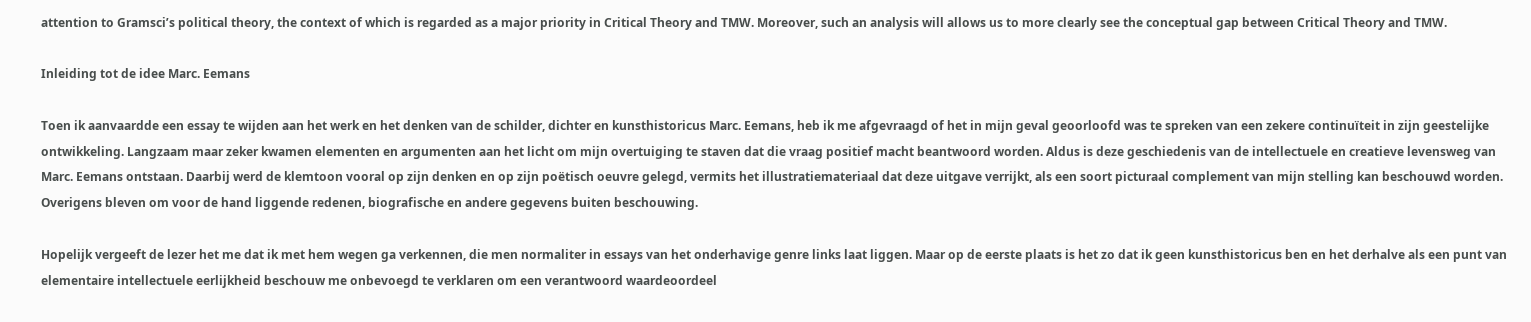attention to Gramsci’s political theory, the context of which is regarded as a major priority in Critical Theory and TMW. Moreover, such an analysis will allows us to more clearly see the conceptual gap between Critical Theory and TMW.

Inleiding tot de idee Marc. Eemans

Toen ik aanvaardde een essay te wijden aan het werk en het denken van de schilder, dichter en kunsthistoricus Marc. Eemans, heb ik me afgevraagd of het in mijn geval geoorloofd was te spreken van een zekere continuïteit in zijn geestelijke ontwikkeling. Langzaam maar zeker kwamen elementen en argumenten aan het licht om mijn overtuiging te staven dat die vraag positief macht beantwoord worden. Aldus is deze geschiedenis van de intellectuele en creatieve levensweg van Marc. Eemans ontstaan. Daarbij werd de klemtoon vooral op zijn denken en op zijn poëtisch oeuvre gelegd, vermits het illustratiemateriaal dat deze uitgave verrijkt, als een soort picturaal complement van mijn stelling kan beschouwd worden. Overigens bleven om voor de hand liggende redenen, biografische en andere gegevens buiten beschouwing.

Hopelijk vergeeft de lezer het me dat ik met hem wegen ga verkennen, die men normaliter in essays van het onderhavige genre links laat liggen. Maar op de eerste plaats is het zo dat ik geen kunsthistoricus ben en het derhalve als een punt van elementaire intellectuele eerlijkheid beschouw me onbevoegd te verklaren om een verantwoord waardeoordeel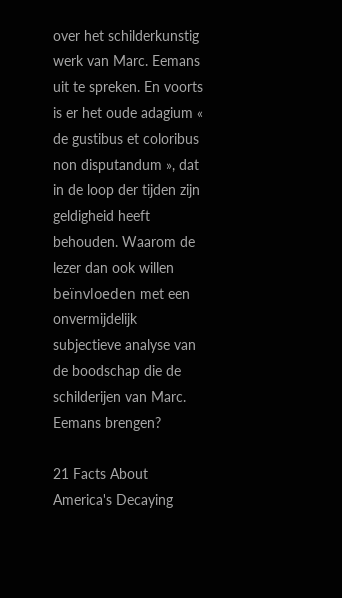over het schilderkunstig werk van Marc. Eemans uit te spreken. En voorts is er het oude adagium « de gustibus et coloribus non disputandum », dat in de loop der tijden zijn geldigheid heeft behouden. Waarom de lezer dan ook willen beïnvloeden met een onvermijdelijk subjectieve analyse van de boodschap die de schilderijen van Marc. Eemans brengen?

21 Facts About America's Decaying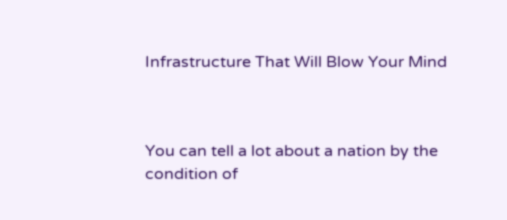Infrastructure That Will Blow Your Mind



You can tell a lot about a nation by the condition of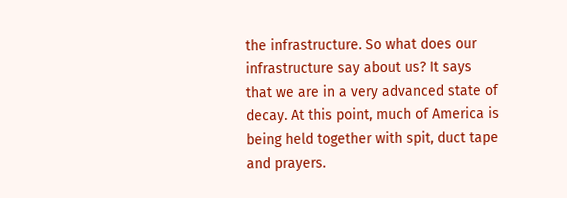the infrastructure. So what does our infrastructure say about us? It says that we are in a very advanced state of decay. At this point, much of America is being held together with spit, duct tape and prayers.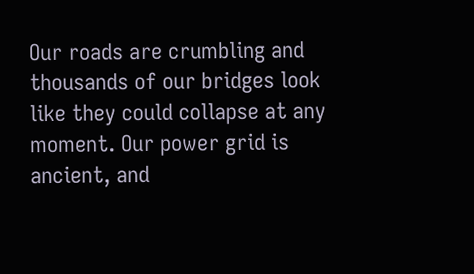Our roads are crumbling and thousands of our bridges look like they could collapse at any moment. Our power grid is ancient, and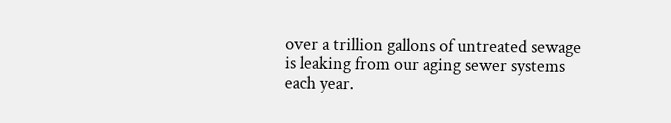over a trillion gallons of untreated sewage is leaking from our aging sewer systems each year.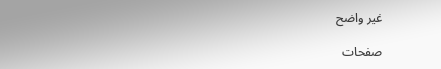غیر واضح

صفحات